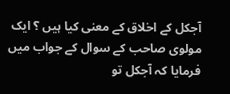آجکل کے اخلاق کے معنی کیا ہیں ؟ ایک مولوی صاحب کے سوال کے جواب میں فرمایا کہ آجکل تو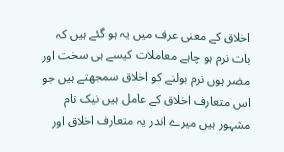اخلاق کے معنی عرف میں یہ ہو گئے ہیں کہ بات نرم ہو چاہے معاملات کیسے ہی سخت اور مضر ہوں نرم بولنے کو اخلاق سمجھتے ہیں جو اس متعارف اخلاق کے عامل ہیں نیک نام مشہور ہیں میرے اندر یہ متعارف اخلاق اور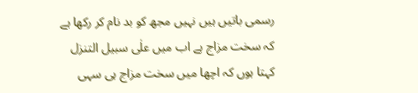رسمی باتیں ہیں نہیں مجھ کو بد نام کر رکھا ہے کہ سخت مزاج ہے اب میں علٰی سبیل التنزل کہتا ہوں کہ اچھا میں سخت مزاج ہی سہی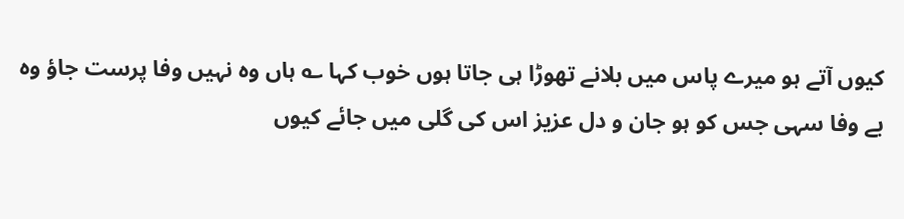کیوں آتے ہو میرے پاس میں بلانے تھوڑا ہی جاتا ہوں خوب کہا ؎ ہاں وہ نہیں وفا پرست جاؤ وہ بے وفا سہی جس کو ہو جان و دل عزیز اس کی گلی میں جائے کیوں